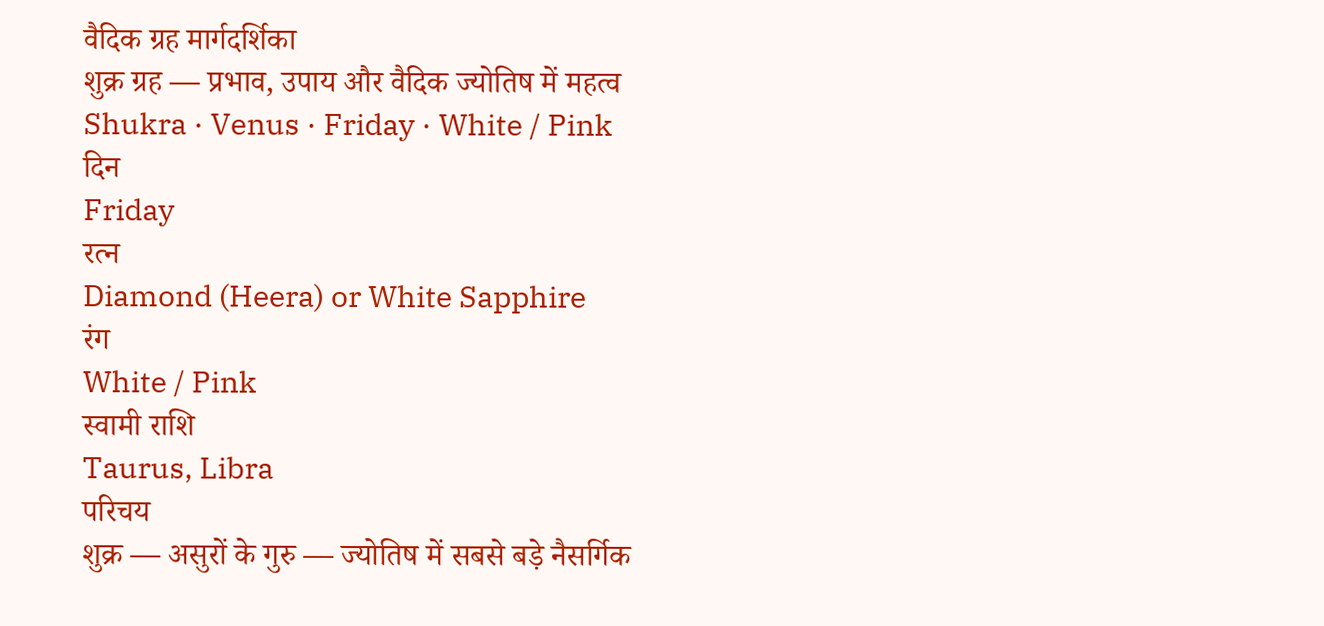वैदिक ग्रह मार्गदर्शिका
शुक्र ग्रह — प्रभाव, उपाय और वैदिक ज्योतिष में महत्व
Shukra · Venus · Friday · White / Pink
दिन
Friday
रत्न
Diamond (Heera) or White Sapphire
रंग
White / Pink
स्वामी राशि
Taurus, Libra
परिचय
शुक्र — असुरों के गुरु — ज्योतिष में सबसे बड़े नैसर्गिक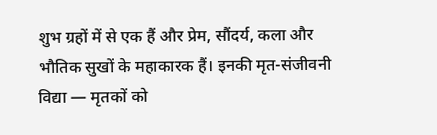शुभ ग्रहों में से एक हैं और प्रेम, सौंदर्य, कला और भौतिक सुखों के महाकारक हैं। इनकी मृत-संजीवनी विद्या — मृतकों को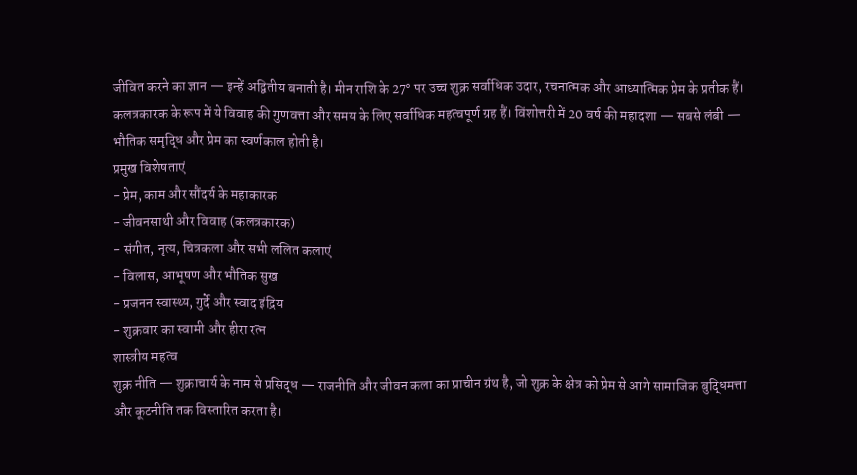जीवित करने का ज्ञान — इन्हें अद्वितीय बनाती है। मीन राशि के 27° पर उच्च शुक्र सर्वाधिक उदार, रचनात्मक और आध्यात्मिक प्रेम के प्रतीक हैं। कलत्रकारक के रूप में ये विवाह की गुणवत्ता और समय के लिए सर्वाधिक महत्वपूर्ण ग्रह हैं। विंशोत्तरी में 20 वर्ष की महादशा — सबसे लंबी — भौतिक समृद्धि और प्रेम का स्वर्णकाल होती है।
प्रमुख विशेषताएं
- प्रेम, काम और सौंदर्य के महाकारक
- जीवनसाथी और विवाह (कलत्रकारक)
- संगीत, नृत्य, चित्रकला और सभी ललित कलाएं
- विलास, आभूषण और भौतिक सुख
- प्रजनन स्वास्थ्य, गुर्दे और स्वाद इंद्रिय
- शुक्रवार का स्वामी और हीरा रत्न
शास्त्रीय महत्व
शुक्र नीति — शुक्राचार्य के नाम से प्रसिद्ध — राजनीति और जीवन कला का प्राचीन ग्रंथ है, जो शुक्र के क्षेत्र को प्रेम से आगे सामाजिक बुद्धिमत्ता और कूटनीति तक विस्तारित करता है।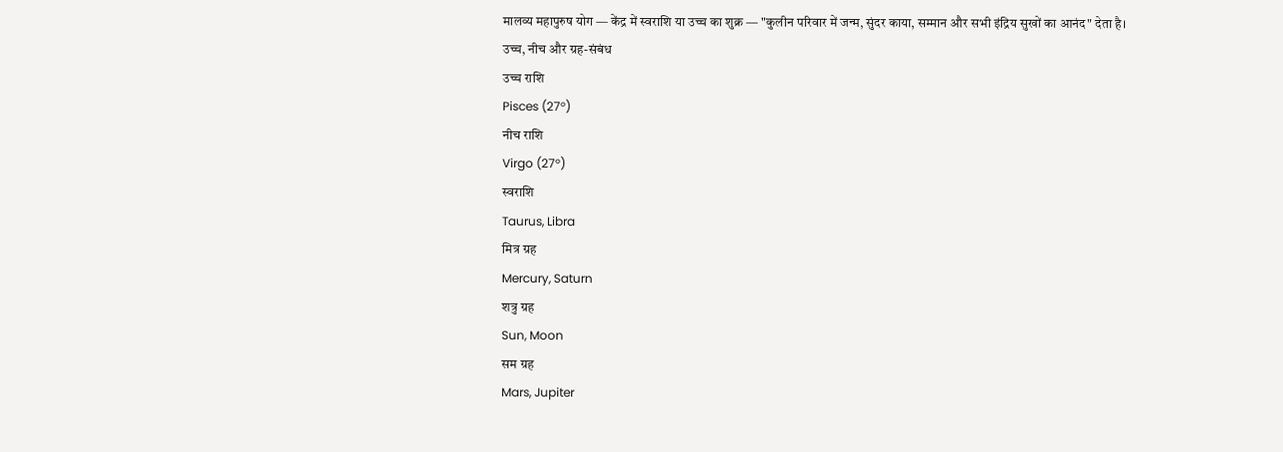मालव्य महापुरुष योग — केंद्र में स्वराशि या उच्च का शुक्र — "कुलीन परिवार में जन्म, सुंदर काया, सम्मान और सभी इंद्रिय सुखों का आनंद" देता है।
उच्च, नीच और ग्रह-संबंध
उच्च राशि
Pisces (27°)
नीच राशि
Virgo (27°)
स्वराशि
Taurus, Libra
मित्र ग्रह
Mercury, Saturn
शत्रु ग्रह
Sun, Moon
सम ग्रह
Mars, Jupiter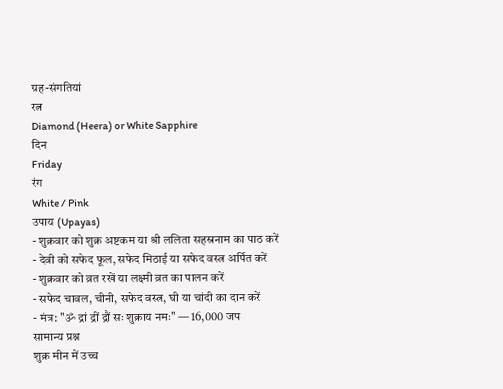ग्रह-संगतियां
रत्न
Diamond (Heera) or White Sapphire
दिन
Friday
रंग
White / Pink
उपाय (Upayas)
- शुक्रवार को शुक्र अष्टकम या श्री ललिता सहस्रनाम का पाठ करें
- देवी को सफेद फूल, सफेद मिठाई या सफेद वस्त्र अर्पित करें
- शुक्रवार को व्रत रखें या लक्ष्मी व्रत का पालन करें
- सफेद चावल, चीनी, सफेद वस्त्र, घी या चांदी का दान करें
- मंत्र: "ॐ द्रां द्रीं द्रौं सः शुक्राय नमः" — 16,000 जप
सामान्य प्रश्न
शुक्र मीन में उच्च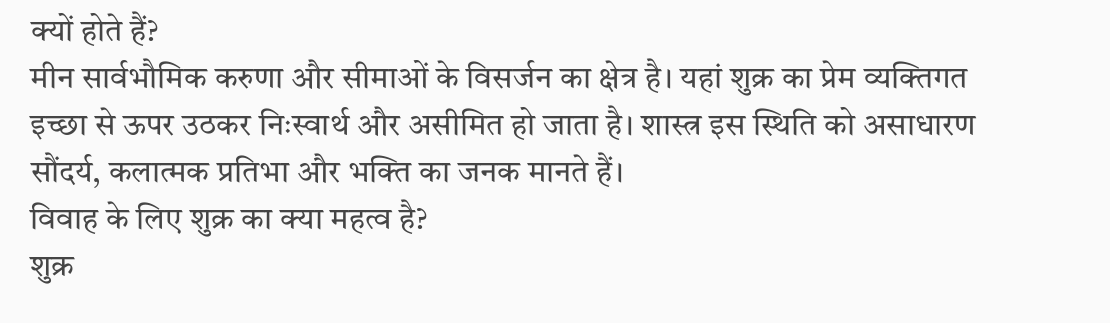क्यों होते हैं?
मीन सार्वभौमिक करुणा और सीमाओं के विसर्जन का क्षेत्र है। यहां शुक्र का प्रेम व्यक्तिगत इच्छा से ऊपर उठकर निःस्वार्थ और असीमित हो जाता है। शास्त्र इस स्थिति को असाधारण सौंदर्य, कलात्मक प्रतिभा और भक्ति का जनक मानते हैं।
विवाह के लिए शुक्र का क्या महत्व है?
शुक्र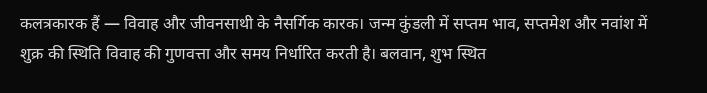कलत्रकारक हैं — विवाह और जीवनसाथी के नैसर्गिक कारक। जन्म कुंडली में सप्तम भाव, सप्तमेश और नवांश में शुक्र की स्थिति विवाह की गुणवत्ता और समय निर्धारित करती है। बलवान, शुभ स्थित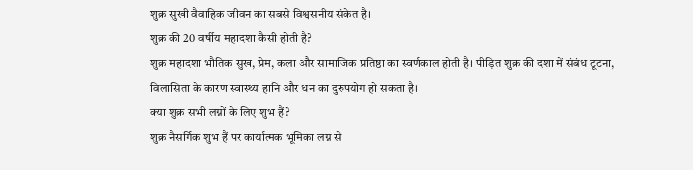शुक्र सुखी वैवाहिक जीवन का सबसे विश्वसनीय संकेत है।
शुक्र की 20 वर्षीय महादशा कैसी होती है?
शुक्र महादशा भौतिक सुख, प्रेम, कला और सामाजिक प्रतिष्ठा का स्वर्णकाल होती है। पीड़ित शुक्र की दशा में संबंध टूटना, विलासिता के कारण स्वास्थ्य हानि और धन का दुरुपयोग हो सकता है।
क्या शुक्र सभी लग्नों के लिए शुभ हैं?
शुक्र नैसर्गिक शुभ हैं पर कार्यात्मक भूमिका लग्न से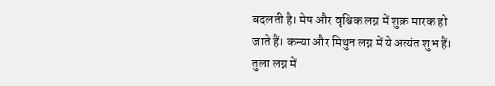बदलती है। मेष और वृश्चिक लग्न में शुक्र मारक हो जाते हैं। कन्या और मिथुन लग्न में ये अत्यंत शुभ हैं। तुला लग्न में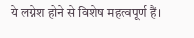ये लग्नेश होने से विशेष महत्वपूर्ण हैं।